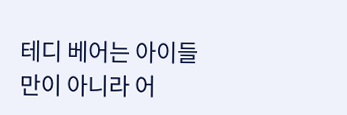테디 베어는 아이들만이 아니라 어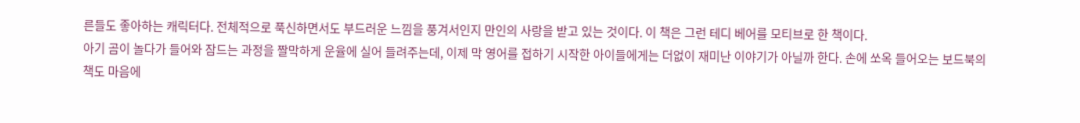른들도 좋아하는 캐릭터다. 전체적으로 푹신하면서도 부드러운 느낌을 풍겨서인지 만인의 사랑을 받고 있는 것이다. 이 책은 그런 테디 베어를 모티브로 한 책이다.
아기 곰이 놀다가 들어와 잠드는 과정을 짤막하게 운율에 실어 들려주는데, 이제 막 영어를 접하기 시작한 아이들에게는 더없이 재미난 이야기가 아닐까 한다. 손에 쏘옥 들어오는 보드북의 책도 마음에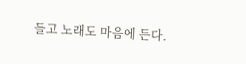들고 노래도 마음에 든다.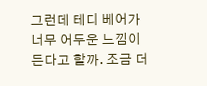그런데 테디 베어가 너무 어두운 느낌이 든다고 할까. 조금 더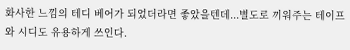화사한 느낌의 테디 베어가 되었더라면 좋았을텐데...별도로 끼워주는 테이프와 시디도 유용하게 쓰인다.